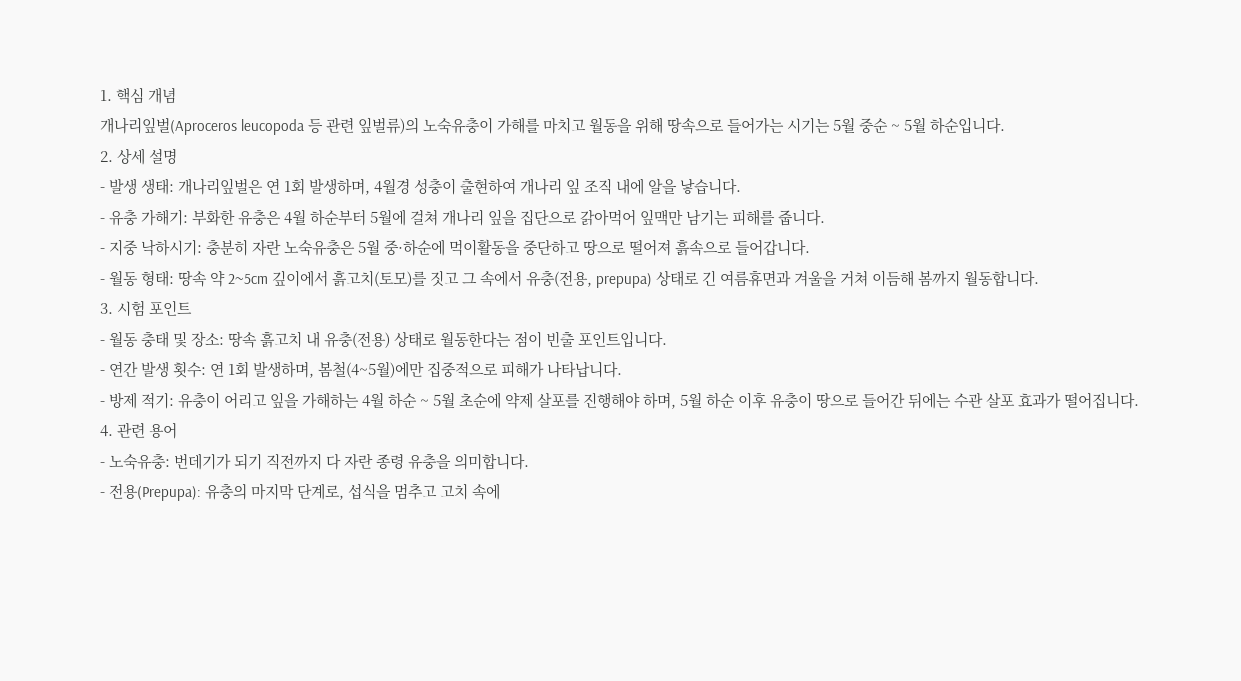1. 핵심 개념
개나리잎벌(Aproceros leucopoda 등 관련 잎벌류)의 노숙유충이 가해를 마치고 월동을 위해 땅속으로 들어가는 시기는 5월 중순 ~ 5월 하순입니다.
2. 상세 설명
- 발생 생태: 개나리잎벌은 연 1회 발생하며, 4월경 성충이 출현하여 개나리 잎 조직 내에 알을 낳습니다.
- 유충 가해기: 부화한 유충은 4월 하순부터 5월에 걸쳐 개나리 잎을 집단으로 갉아먹어 잎맥만 남기는 피해를 줍니다.
- 지중 낙하시기: 충분히 자란 노숙유충은 5월 중·하순에 먹이활동을 중단하고 땅으로 떨어져 흙속으로 들어갑니다.
- 월동 형태: 땅속 약 2~5cm 깊이에서 흙고치(토모)를 짓고 그 속에서 유충(전용, prepupa) 상태로 긴 여름휴면과 겨울을 거쳐 이듬해 봄까지 월동합니다.
3. 시험 포인트
- 월동 충태 및 장소: 땅속 흙고치 내 유충(전용) 상태로 월동한다는 점이 빈출 포인트입니다.
- 연간 발생 횟수: 연 1회 발생하며, 봄철(4~5월)에만 집중적으로 피해가 나타납니다.
- 방제 적기: 유충이 어리고 잎을 가해하는 4월 하순 ~ 5월 초순에 약제 살포를 진행해야 하며, 5월 하순 이후 유충이 땅으로 들어간 뒤에는 수관 살포 효과가 떨어집니다.
4. 관련 용어
- 노숙유충: 번데기가 되기 직전까지 다 자란 종령 유충을 의미합니다.
- 전용(Prepupa): 유충의 마지막 단계로, 섭식을 멈추고 고치 속에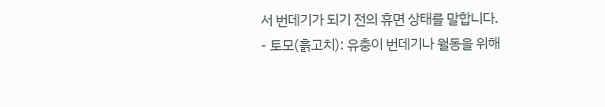서 번데기가 되기 전의 휴면 상태를 말합니다.
- 토모(흙고치): 유충이 번데기나 월동을 위해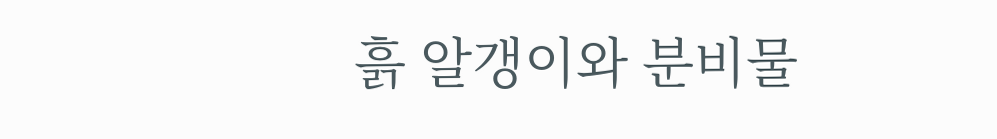흙 알갱이와 분비물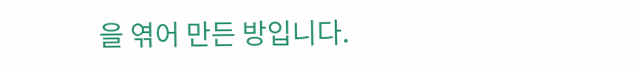을 엮어 만든 방입니다.